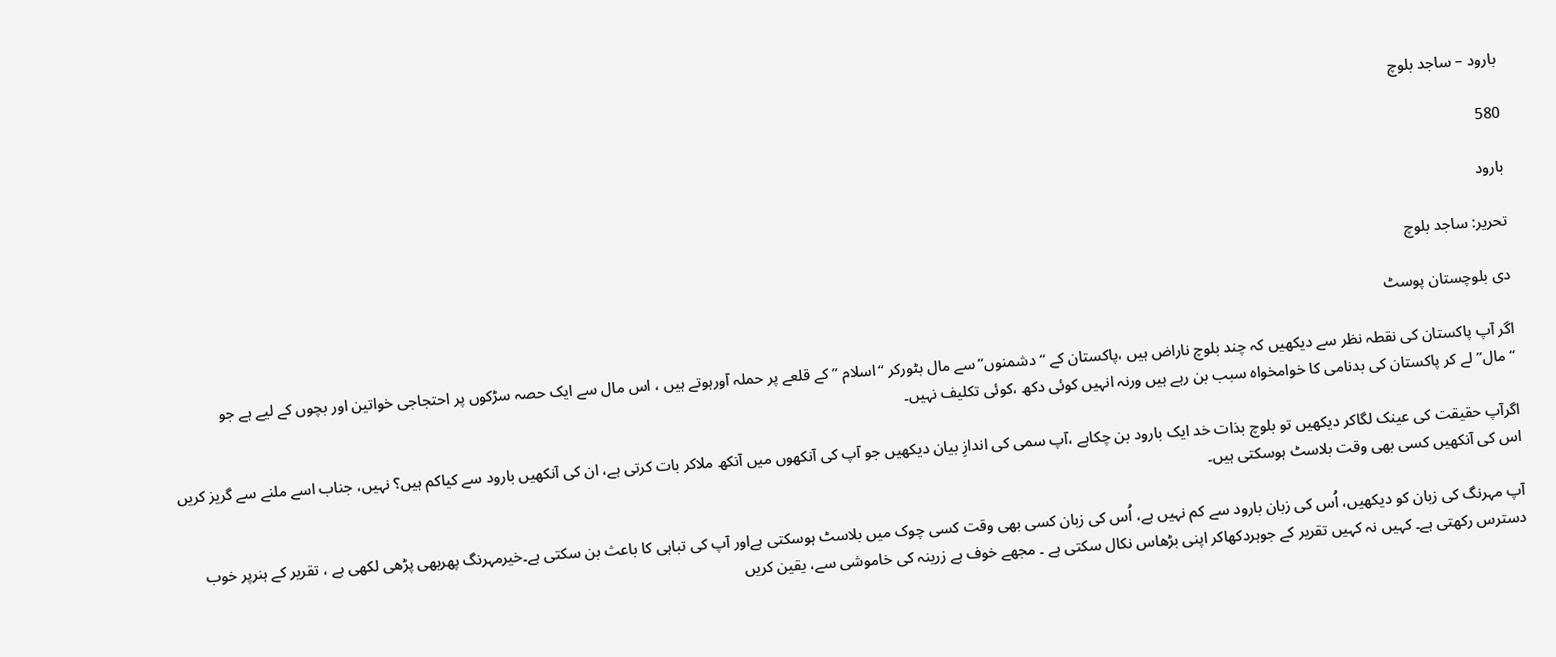بارود – ساجد بلوچ

580

بارود

تحریر: ساجد بلوچ

دی بلوچستان پوسٹ

اگر آپ پاکستان کی نقطہ نظر سے دیکھیں کہ چند بلوچ ناراض ہیں ،پاکستان کے “دشمنوں”سے مال بٹورکر “اسلام ” کے قلعے پر حملہ آورہوتے ہیں ، اس مال سے ایک حصہ سڑکوں پر احتجاجی خواتین اور بچوں کے لیے ہے جو “مال”لے کر پاکستان کی بدنامی کا خوامخواہ سبب بن رہے ہیں ورنہ انہیں کوئی دکھ ،کوئی تکلیف نہیں۔

اگرآپ حقیقت کی عینک لگاکر دیکھیں تو بلوچ بذات خد ایک بارود بن چکاہے ،آپ سمی کی اندازِ بیان دیکھیں جو آپ کی آنکھوں میں آنکھ ملاکر بات کرتی ہے، ان کی آنکھیں بارود سے کیاکم ہیں؟ نہیں، جناب اسے ملنے سے گریز کریں اس کی آنکھیں کسی بھی وقت بلاسٹ ہوسکتی ہیں۔

آپ مہرنگ کی زبان کو دیکھیں، اُس کی زبان بارود سے کم نہیں ہے، اُس کی زبان کسی بھی وقت کسی چوک میں بلاسٹ ہوسکتی ہےاور آپ کی تباہی کا باعث بن سکتی ہے۔خیرمہرنگ پھربھی پڑھی لکھی ہے ، تقریر کے ہنرپر خوب دسترس رکھتی ہے۔ کہیں نہ کہیں تقریر کے جوہردکھاکر اپنی بڑھاس نکال سکتی ہے ۔ مجھے خوف ہے زرینہ کی خاموشی سے، یقین کریں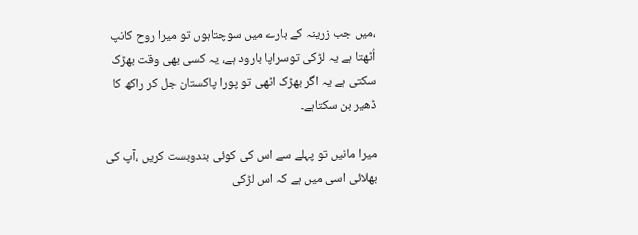،میں جب زرینہ کے بارے میں سوچتاہوں تو میرا روح کانپ اُٹھتا ہے یہ لڑکی توسراپا بارود ہے، یہ کسی بھی وقت بھڑک سکتی ہے یہ اگر بھڑک اٹھی تو پورا پاکستان جل کر راکھ کا ڈھیر بن سکتاہے۔

میرا مانیں تو پہلے سے اس کی کوئی بندوبست کریں ،آپ کی بھلائی اسی میں ہے کہ اس لڑکی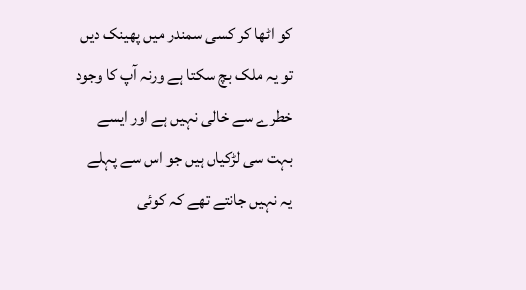کو اٹھا کر کسی سمندر میں پھینک دیں تو یہ ملک بچ سکتا ہے ورنہ آپ کا وجود خطرے سے خالی نہیں ہے اور ایسے بہت سی لڑکیاں ہیں جو اس سے پہلے یہ نہیں جانتے تھے کہ کوئی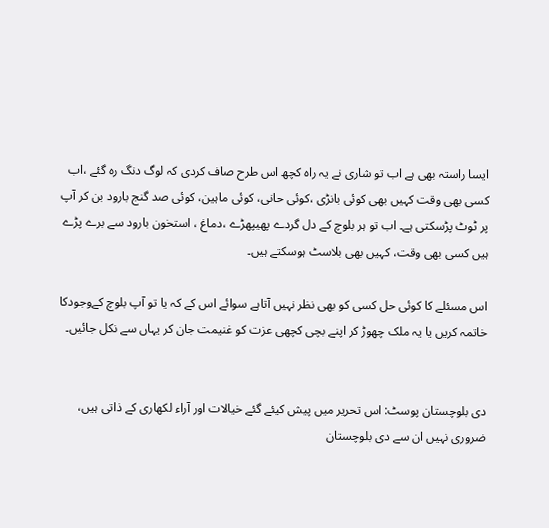ایسا راستہ بھی ہے اب تو شاری نے یہ راہ کچھ اس طرح صاف کردی کہ لوگ دنگ رہ گئے ،اب کسی بھی وقت کہیں بھی کوئی بانڑی ،کوئی حانی، کوئی ماہین، کوئی صد گنج بارود بن کر آپ پر ٹوٹ پڑسکتی ہے۔ اب تو ہر بلوچ کے دل گردے پھیپھڑے ،دماغ ، استخون بارود سے برے پڑے ہیں کسی بھی وقت، کہیں بھی بلاسٹ ہوسکتے ہیں۔

اس مسئلے کا کوئی حل کسی کو بھی نظر نہیں آتاہے سوائے اس کے کہ یا تو آپ بلوچ کےوجودکا خاتمہ کریں یا یہ ملک چھوڑ کر اپنے بچی کچھی عزت کو غنیمت جان کر یہاں سے نکل جائیں۔


دی بلوچستان پوسٹ: اس تحریر میں پیش کیئے گئے خیالات اور آراء لکھاری کے ذاتی ہیں، ضروری نہیں ان سے دی بلوچستان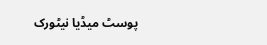پوسٹ میڈیا نیٹورک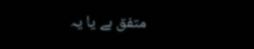متفق ہے یا یہ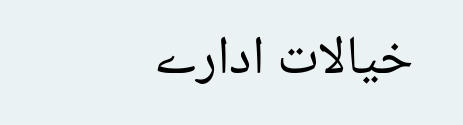خیالات ادارے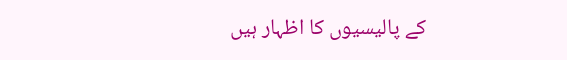کے پالیسیوں کا اظہار ہیں